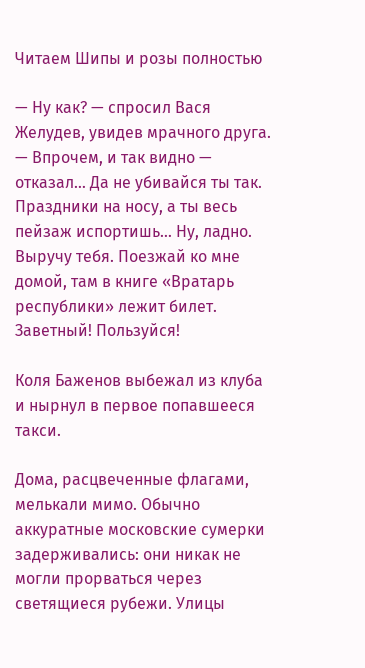Читаем Шипы и розы полностью

— Ну как? — спросил Вася Желудев, увидев мрачного друга. — Впрочем, и так видно — отказал… Да не убивайся ты так. Праздники на носу, а ты весь пейзаж испортишь… Ну, ладно. Выручу тебя. Поезжай ко мне домой, там в книге «Вратарь республики» лежит билет. Заветный! Пользуйся!

Коля Баженов выбежал из клуба и нырнул в первое попавшееся такси.

Дома, расцвеченные флагами, мелькали мимо. Обычно аккуратные московские сумерки задерживались: они никак не могли прорваться через светящиеся рубежи. Улицы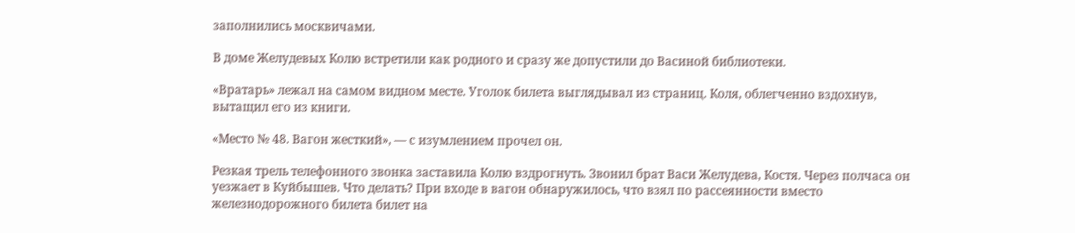заполнились москвичами.

В доме Желудевых Колю встретили как родного и сразу же допустили до Васиной библиотеки.

«Вратарь» лежал на самом видном месте. Уголок билета выглядывал из страниц. Коля, облегченно вздохнув, вытащил его из книги.

«Место № 48. Вагон жесткий», — с изумлением прочел он.

Резкая трель телефонного звонка заставила Колю вздрогнуть. Звонил брат Васи Желудева, Костя. Через полчаса он уезжает в Куйбышев. Что делать? При входе в вагон обнаружилось, что взял по рассеянности вместо железнодорожного билета билет на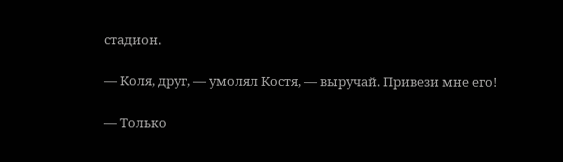стадион.

— Коля, друг, — умолял Костя, — выручай. Привези мне его!

— Только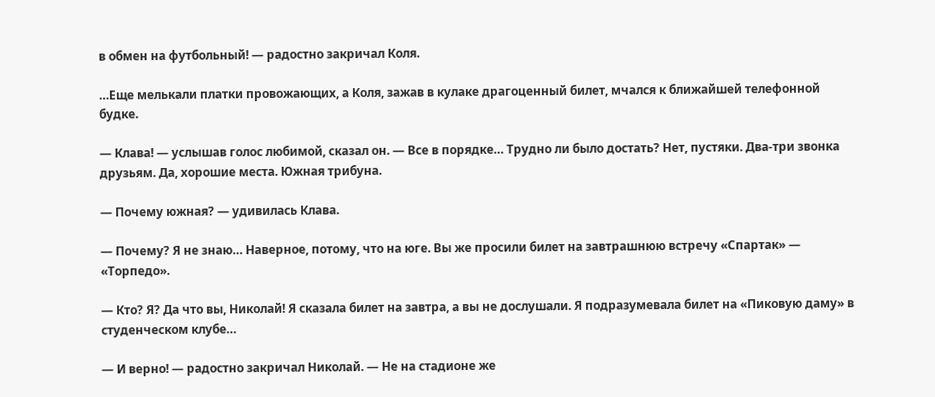в обмен на футбольный! — радостно закричал Коля.

…Еще мелькали платки провожающих, а Коля, зажав в кулаке драгоценный билет, мчался к ближайшей телефонной будке.

— Клава! — услышав голос любимой, сказал он. — Все в порядке… Трудно ли было достать? Нет, пустяки. Два-три звонка друзьям. Да, хорошие места. Южная трибуна.

— Почему южная? — удивилась Клава.

— Почему? Я не знаю… Наверное, потому, что на юге. Вы же просили билет на завтрашнюю встречу «Спартак» — «Торпедо».

— Кто? Я? Да что вы, Николай! Я сказала билет на завтра, а вы не дослушали. Я подразумевала билет на «Пиковую даму» в студенческом клубе…

— И верно! — радостно закричал Николай. — Не на стадионе же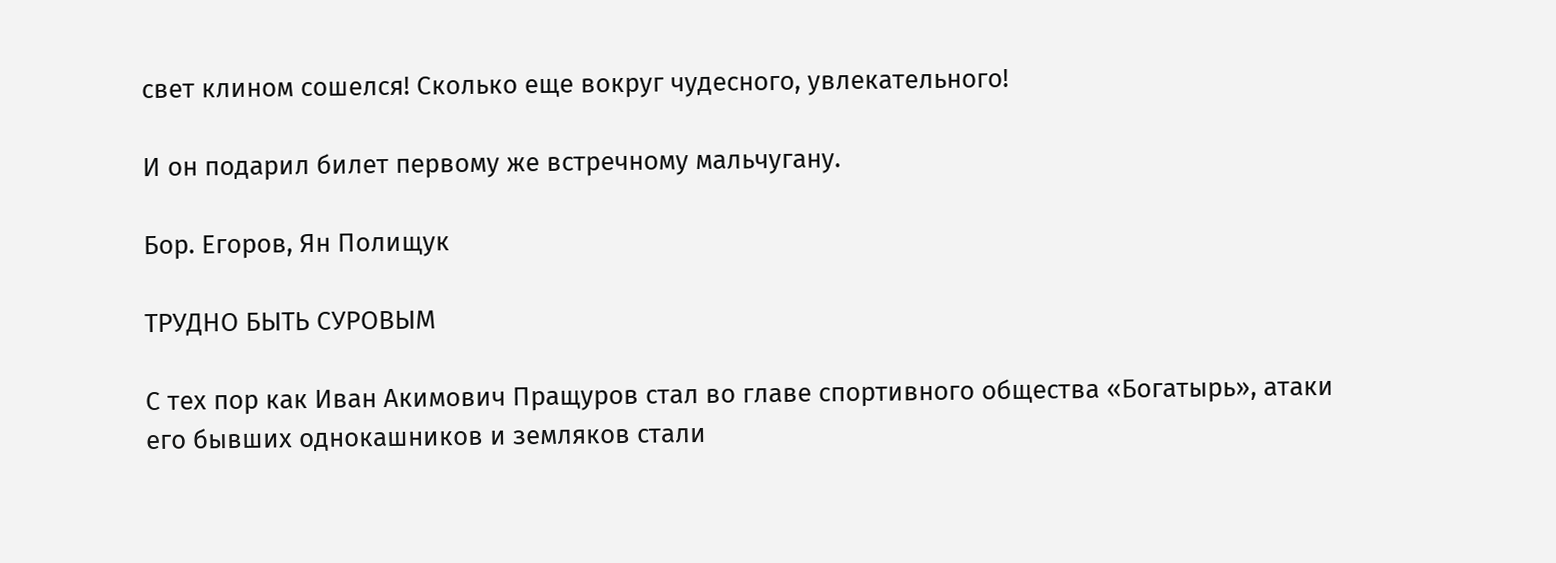свет клином сошелся! Сколько еще вокруг чудесного, увлекательного!

И он подарил билет первому же встречному мальчугану.

Бор. Егоров, Ян Полищук

ТРУДНО БЫТЬ СУРОВЫМ

С тех пор как Иван Акимович Пращуров стал во главе спортивного общества «Богатырь», атаки его бывших однокашников и земляков стали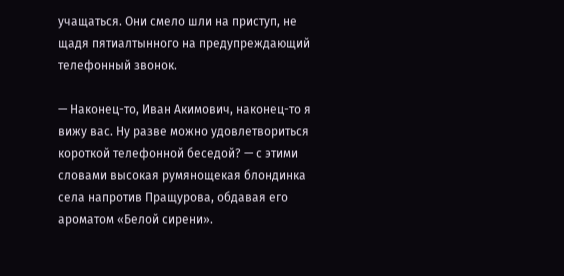учащаться. Они смело шли на приступ, не щадя пятиалтынного на предупреждающий телефонный звонок.

— Наконец-то, Иван Акимович, наконец-то я вижу вас. Ну разве можно удовлетвориться короткой телефонной беседой? — с этими словами высокая румянощекая блондинка села напротив Пращурова, обдавая его ароматом «Белой сирени».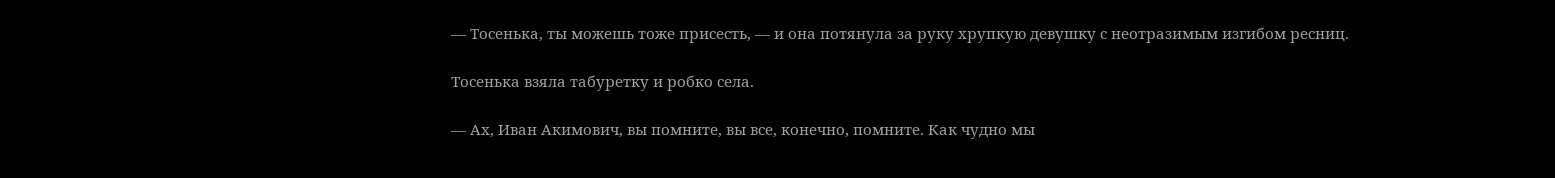— Тосенька, ты можешь тоже присесть, — и она потянула за руку хрупкую девушку с неотразимым изгибом ресниц.

Тосенька взяла табуретку и робко села.

— Ах, Иван Акимович, вы помните, вы все, конечно, помните. Как чудно мы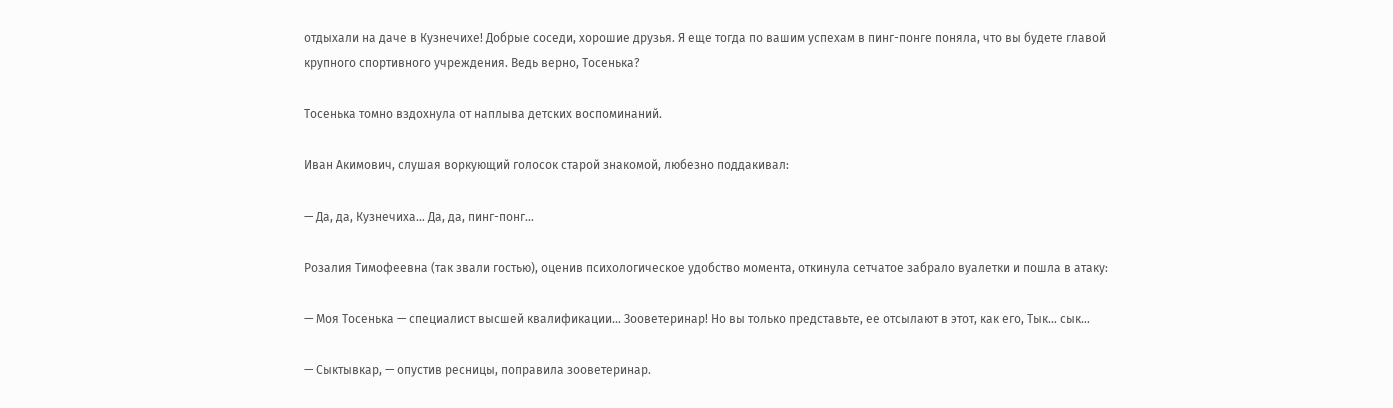отдыхали на даче в Кузнечихе! Добрые соседи, хорошие друзья. Я еще тогда по вашим успехам в пинг-понге поняла, что вы будете главой крупного спортивного учреждения. Ведь верно, Тосенька?

Тосенька томно вздохнула от наплыва детских воспоминаний.

Иван Акимович, слушая воркующий голосок старой знакомой, любезно поддакивал:

— Да, да, Кузнечиха… Да, да, пинг-понг…

Розалия Тимофеевна (так звали гостью), оценив психологическое удобство момента, откинула сетчатое забрало вуалетки и пошла в атаку:

— Моя Тосенька — специалист высшей квалификации… Зооветеринар! Но вы только представьте, ее отсылают в этот, как его, Тык… сык…

— Сыктывкар, — опустив ресницы, поправила зооветеринар.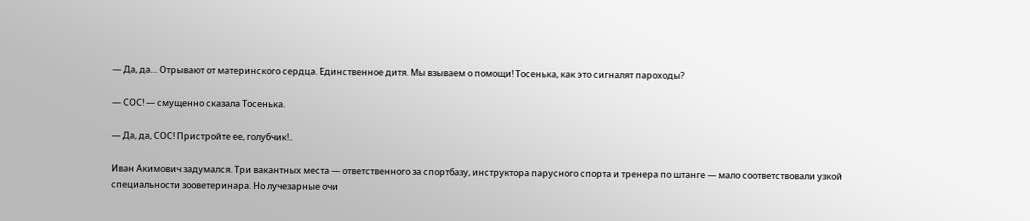— Да, да… Отрывают от материнского сердца. Единственное дитя. Мы взываем о помощи! Тосенька, как это сигналят пароходы?

— СОС! — смущенно сказала Тосенька.

— Да, да, СОС! Пристройте ее, голубчик!..

Иван Акимович задумался. Три вакантных места — ответственного за спортбазу, инструктора парусного спорта и тренера по штанге — мало соответствовали узкой специальности зооветеринара. Но лучезарные очи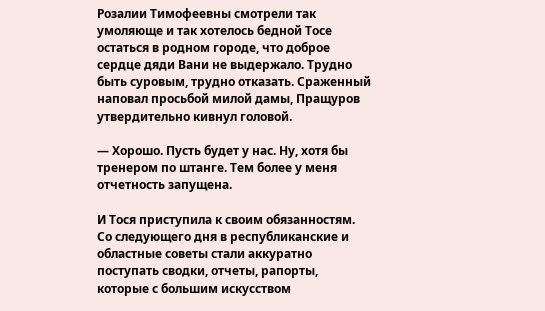Розалии Тимофеевны смотрели так умоляюще и так хотелось бедной Тосе остаться в родном городе, что доброе сердце дяди Вани не выдержало. Трудно быть суровым, трудно отказать. Сраженный наповал просьбой милой дамы, Пращуров утвердительно кивнул головой.

— Хорошо. Пусть будет у нас. Ну, хотя бы тренером по штанге. Тем более у меня отчетность запущена.

И Тося приступила к своим обязанностям. Со следующего дня в республиканские и областные советы стали аккуратно поступать сводки, отчеты, рапорты, которые с большим искусством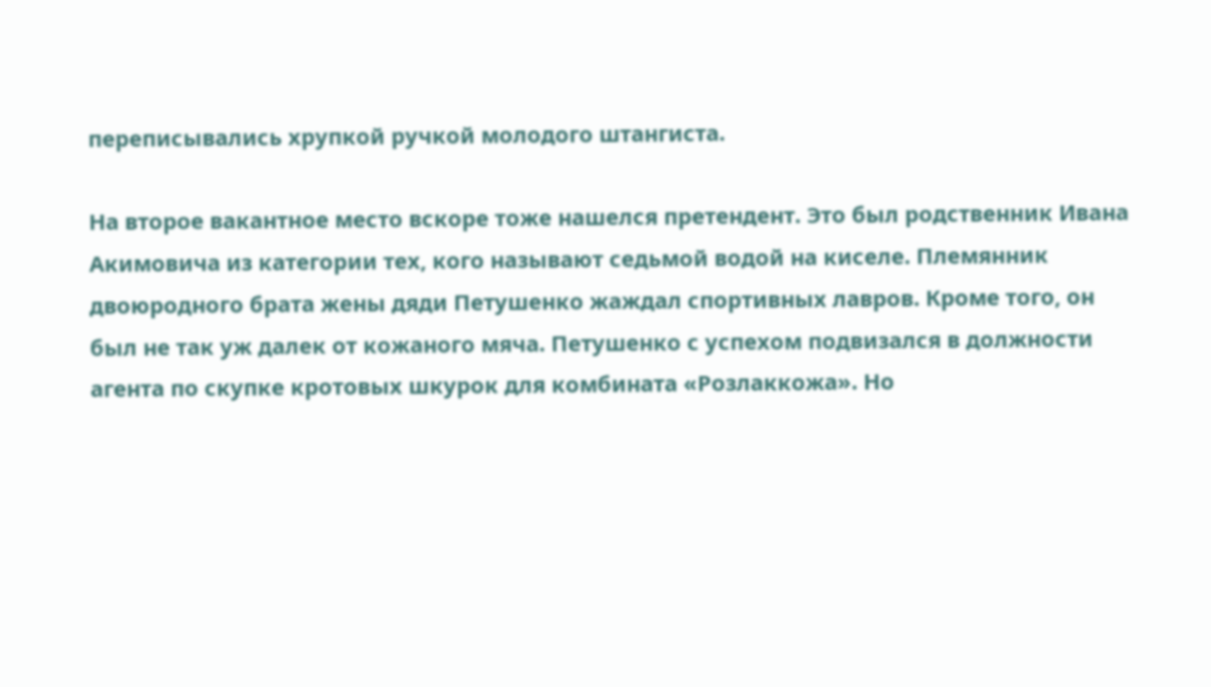переписывались хрупкой ручкой молодого штангиста.

На второе вакантное место вскоре тоже нашелся претендент. Это был родственник Ивана Акимовича из категории тех, кого называют седьмой водой на киселе. Племянник двоюродного брата жены дяди Петушенко жаждал спортивных лавров. Кроме того, он был не так уж далек от кожаного мяча. Петушенко с успехом подвизался в должности агента по скупке кротовых шкурок для комбината «Розлаккожа». Но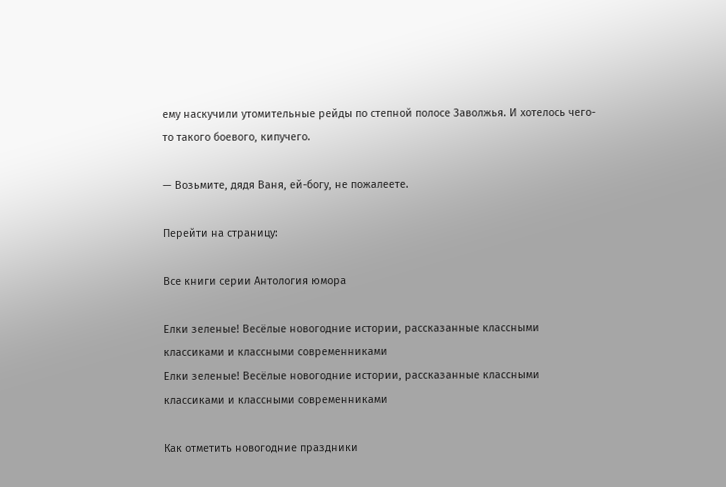ему наскучили утомительные рейды по степной полосе Заволжья. И хотелось чего-то такого боевого, кипучего.

— Возьмите, дядя Ваня, ей-богу, не пожалеете.

Перейти на страницу:

Все книги серии Антология юмора

Елки зеленые! Весёлые новогодние истории, рассказанные классными классиками и классными современниками
Елки зеленые! Весёлые новогодние истории, рассказанные классными классиками и классными современниками

Как отметить новогодние праздники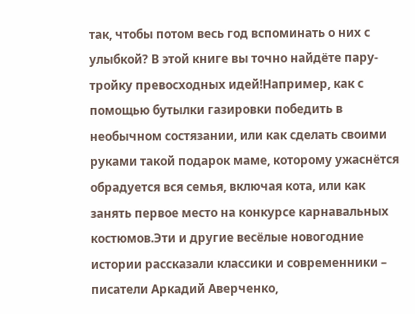так, чтобы потом весь год вспоминать о них с улыбкой? В этой книге вы точно найдёте пару-тройку превосходных идей!Например, как с помощью бутылки газировки победить в необычном состязании, или как сделать своими руками такой подарок маме, которому ужаснётся обрадуется вся семья, включая кота, или как занять первое место на конкурсе карнавальных костюмов.Эти и другие весёлые новогодние истории рассказали классики и современники – писатели Аркадий Аверченко,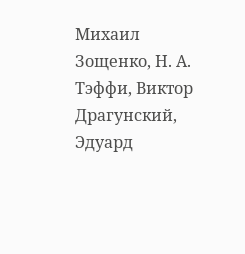Михаил Зощенко, Н. А. Тэффи, Виктор Драгунский, Эдуард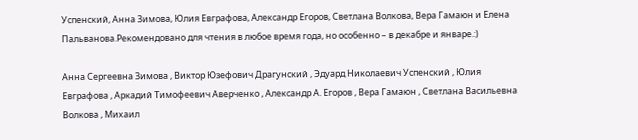Успенский, Анна Зимова, Юлия Евграфова, Александр Егоров, Светлана Волкова, Вера Гамаюн и Елена Пальванова.Рекомендовано для чтения в любое время года, но особенно – в декабре и январе.:)

Анна Сергеевна Зимова , Виктор Юзефович Драгунский , Эдуард Николаевич Успенский , Юлия Евграфова , Аркадий Тимофеевич Аверченко , Александр А. Егоров , Вера Гамаюн , Светлана Васильевна Волкова , Михаил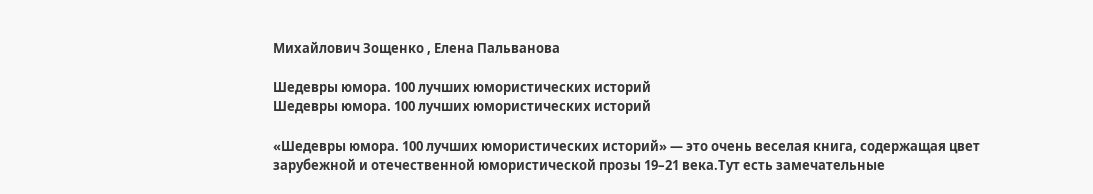Михайлович Зощенко , Елена Пальванова

Шедевры юмора. 100 лучших юмористических историй
Шедевры юмора. 100 лучших юмористических историй

«Шедевры юмора. 100 лучших юмористических историй» — это очень веселая книга, содержащая цвет зарубежной и отечественной юмористической прозы 19–21 века.Тут есть замечательные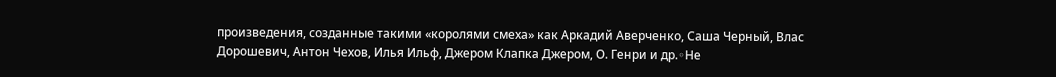произведения, созданные такими «королями смеха» как Аркадий Аверченко, Саша Черный, Влас Дорошевич, Антон Чехов, Илья Ильф, Джером Клапка Джером, О. Генри и др.◦Не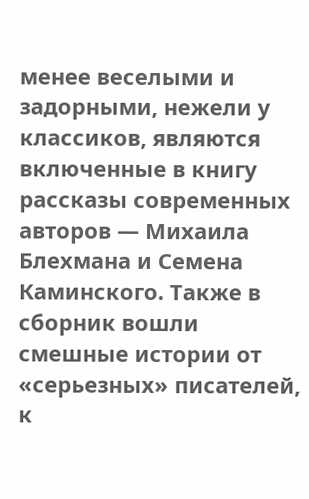менее веселыми и задорными, нежели у классиков, являются включенные в книгу рассказы современных авторов — Михаила Блехмана и Семена Каминского. Также в сборник вошли смешные истории от «серьезных» писателей, к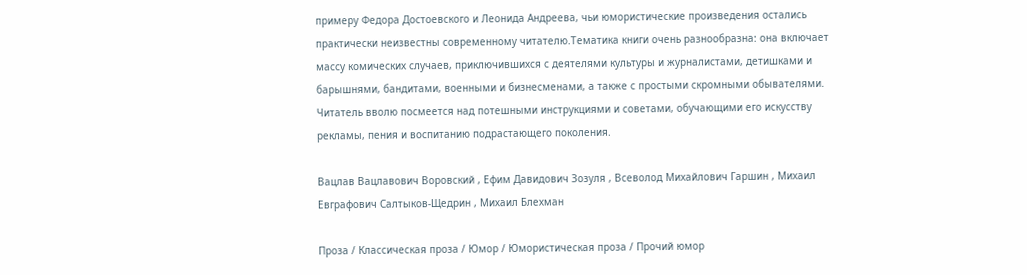примеру Федора Достоевского и Леонида Андреева, чьи юмористические произведения остались практически неизвестны современному читателю.Тематика книги очень разнообразна: она включает массу комических случаев, приключившихся с деятелями культуры и журналистами, детишками и барышнями, бандитами, военными и бизнесменами, а также с простыми скромными обывателями. Читатель вволю посмеется над потешными инструкциями и советами, обучающими его искусству рекламы, пения и воспитанию подрастающего поколения.

Вацлав Вацлавович Воровский , Ефим Давидович Зозуля , Всеволод Михайлович Гаршин , Михаил Евграфович Салтыков-Щедрин , Михаил Блехман

Проза / Классическая проза / Юмор / Юмористическая проза / Прочий юмор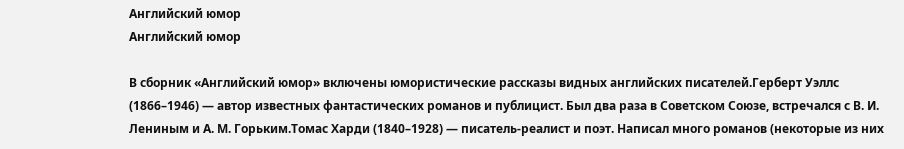Английский юмор
Английский юмор

В сборник «Английский юмор» включены юмористические рассказы видных английских писателей.Герберт Уэллс (1866–1946) — автор известных фантастических романов и публицист. Был два раза в Советском Союзе, встречался с В. И. Лениным и А. М. Горьким.Томас Харди (1840–1928) — писатель-реалист и поэт. Написал много романов (некоторые из них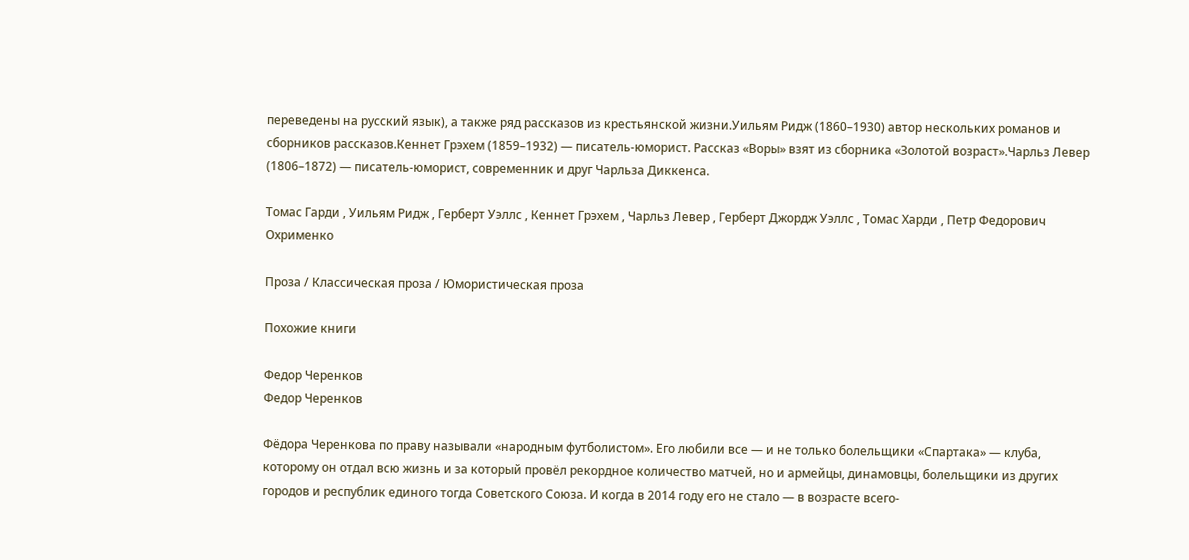переведены на русский язык), а также ряд рассказов из крестьянской жизни.Уильям Ридж (1860–1930) автор нескольких романов и сборников рассказов.Кеннет Грэхем (1859–1932) — писатель-юморист. Рассказ «Воры» взят из сборника «Золотой возраст».Чарльз Левер (1806–1872) — писатель-юморист, современник и друг Чарльза Диккенса.

Томас Гарди , Уильям Ридж , Герберт Уэллс , Кеннет Грэхем , Чарльз Левер , Герберт Джордж Уэллс , Томас Харди , Петр Федорович Охрименко

Проза / Классическая проза / Юмористическая проза

Похожие книги

Федор Черенков
Федор Черенков

Фёдора Черенкова по праву называли «народным футболистом». Его любили все — и не только болельщики «Спартака» — клуба, которому он отдал всю жизнь и за который провёл рекордное количество матчей, но и армейцы, динамовцы, болельщики из других городов и республик единого тогда Советского Союза. И когда в 2014 году его не стало — в возрасте всего-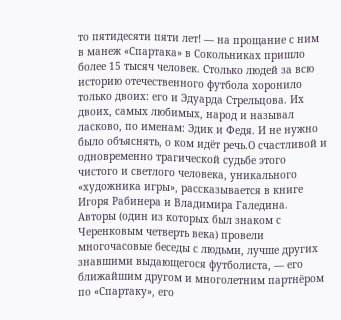то пятидесяти пяти лет! — на прощание с ним в манеж «Спартака» в Сокольниках пришло более 15 тысяч человек. Столько людей за всю историю отечественного футбола хоронило только двоих: его и Эдуарда Стрельцова. Их двоих, самых любимых, народ и называл ласково, по именам: Эдик и Федя. И не нужно было объяснять, о ком идёт речь.О счастливой и одновременно трагической судьбе этого чистого и светлого человека, уникального «художника игры», рассказывается в книге Игоря Рабинера и Владимира Галедина. Авторы (один из которых был знаком с Черенковым четверть века) провели многочасовые беседы с людьми, лучше других знавшими выдающегося футболиста, — его ближайшим другом и многолетним партнёром по «Спартаку», его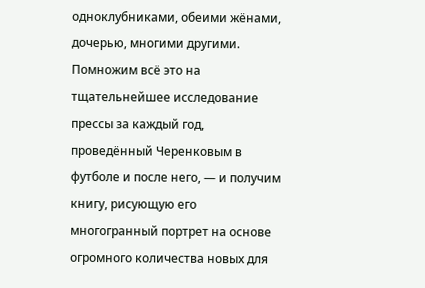одноклубниками, обеими жёнами, дочерью, многими другими. Помножим всё это на тщательнейшее исследование прессы за каждый год, проведённый Черенковым в футболе и после него, — и получим книгу, рисующую его многогранный портрет на основе огромного количества новых для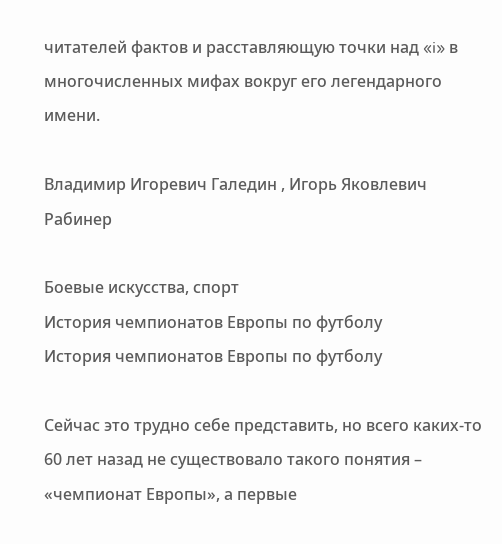читателей фактов и расставляющую точки над «i» в многочисленных мифах вокруг его легендарного имени.

Владимир Игоревич Галедин , Игорь Яковлевич Рабинер

Боевые искусства, спорт
История чемпионатов Европы по футболу
История чемпионатов Европы по футболу

Сейчас это трудно себе представить, но всего каких-то 60 лет назад не существовало такого понятия – «чемпионат Европы», а первые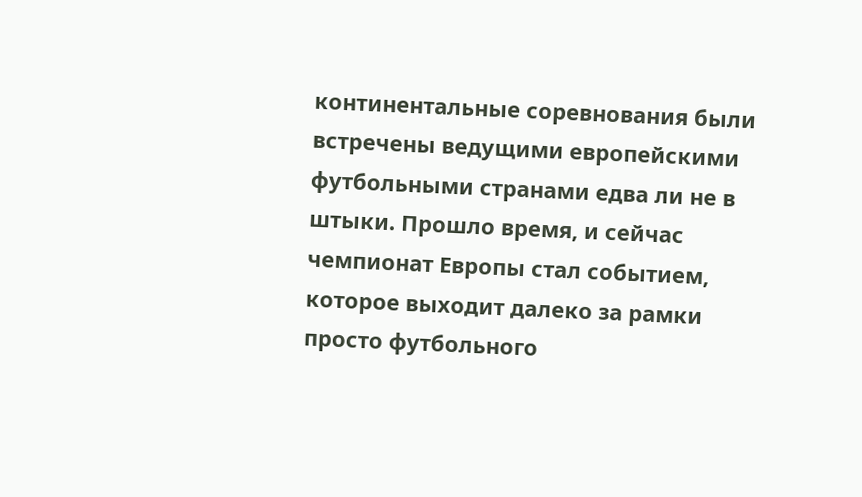континентальные соревнования были встречены ведущими европейскими футбольными странами едва ли не в штыки. Прошло время, и сейчас чемпионат Европы стал событием, которое выходит далеко за рамки просто футбольного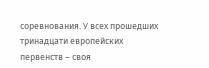соревнования. У всех прошедших тринадцати европейских первенств – своя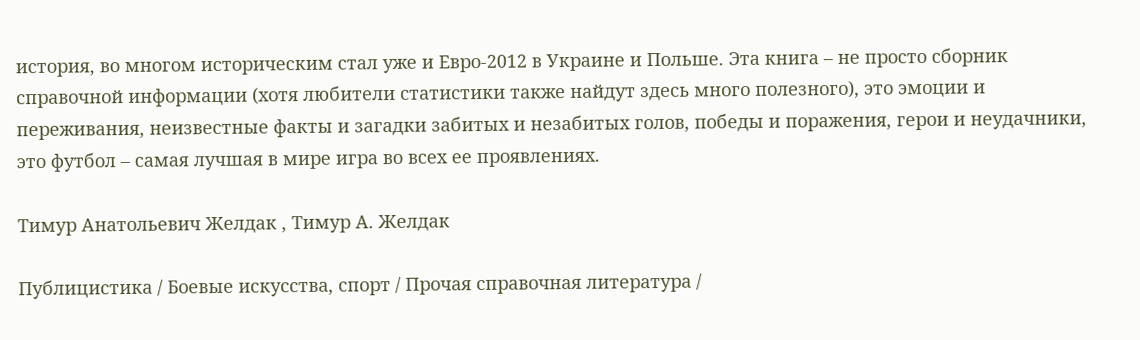история, во многом историческим стал уже и Евро-2012 в Украине и Польше. Эта книга – не просто сборник справочной информации (хотя любители статистики также найдут здесь много полезного), это эмоции и переживания, неизвестные факты и загадки забитых и незабитых голов, победы и поражения, герои и неудачники, это футбол – самая лучшая в мире игра во всех ее проявлениях.

Тимур Анатольевич Желдак , Тимур А. Желдак

Публицистика / Боевые искусства, спорт / Прочая справочная литература /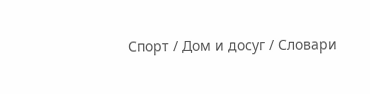Спорт / Дом и досуг / Словари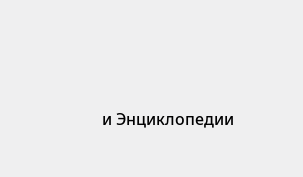и Энциклопедии